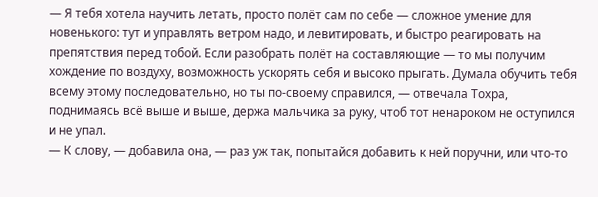— Я тебя хотела научить летать, просто полёт сам по себе — сложное умение для новенького: тут и управлять ветром надо, и левитировать, и быстро реагировать на препятствия перед тобой. Если разобрать полёт на составляющие — то мы получим хождение по воздуху, возможность ускорять себя и высоко прыгать. Думала обучить тебя всему этому последовательно, но ты по-своему справился, — отвечала Тохра, поднимаясь всё выше и выше, держа мальчика за руку, чтоб тот ненароком не оступился и не упал.
— К слову, — добавила она, — раз уж так, попытайся добавить к ней поручни, или что-то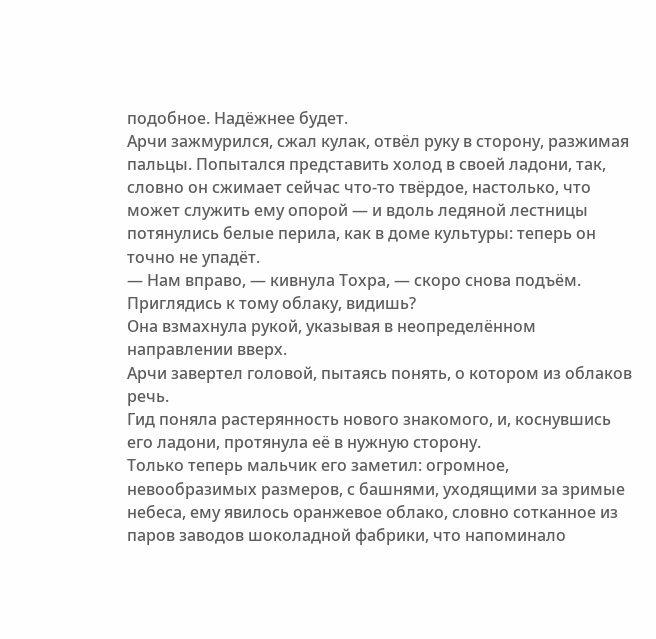подобное. Надёжнее будет.
Арчи зажмурился, сжал кулак, отвёл руку в сторону, разжимая пальцы. Попытался представить холод в своей ладони, так, словно он сжимает сейчас что-то твёрдое, настолько, что может служить ему опорой — и вдоль ледяной лестницы потянулись белые перила, как в доме культуры: теперь он точно не упадёт.
— Нам вправо, — кивнула Тохра, — скоро снова подъём. Приглядись к тому облаку, видишь?
Она взмахнула рукой, указывая в неопределённом направлении вверх.
Арчи завертел головой, пытаясь понять, о котором из облаков речь.
Гид поняла растерянность нового знакомого, и, коснувшись его ладони, протянула её в нужную сторону.
Только теперь мальчик его заметил: огромное, невообразимых размеров, с башнями, уходящими за зримые небеса, ему явилось оранжевое облако, словно сотканное из паров заводов шоколадной фабрики, что напоминало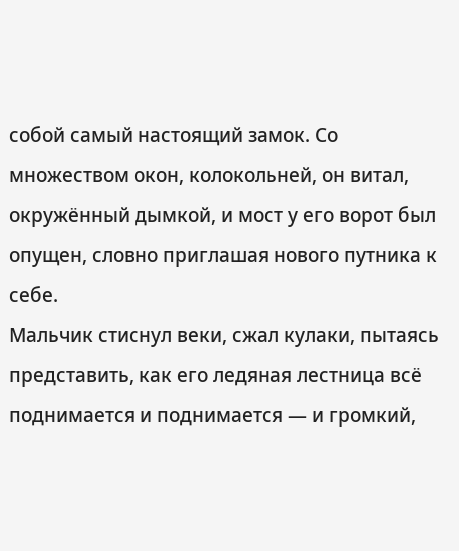собой самый настоящий замок. Со множеством окон, колокольней, он витал, окружённый дымкой, и мост у его ворот был опущен, словно приглашая нового путника к себе.
Мальчик стиснул веки, сжал кулаки, пытаясь представить, как его ледяная лестница всё поднимается и поднимается — и громкий,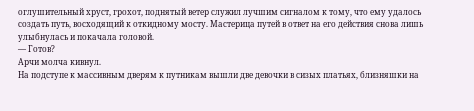оглушительный хруст, грохот, поднятый ветер служил лучшим сигналом к тому, что ему удалось создать путь, восходящий к откидному мосту. Мастерица путей в ответ на его действия снова лишь улыбнулась и покачала головой.
— Готов?
Арчи молча кивнул.
На подступе к массивным дверям к путникам вышли две девочки в сизых платьях, близняшки на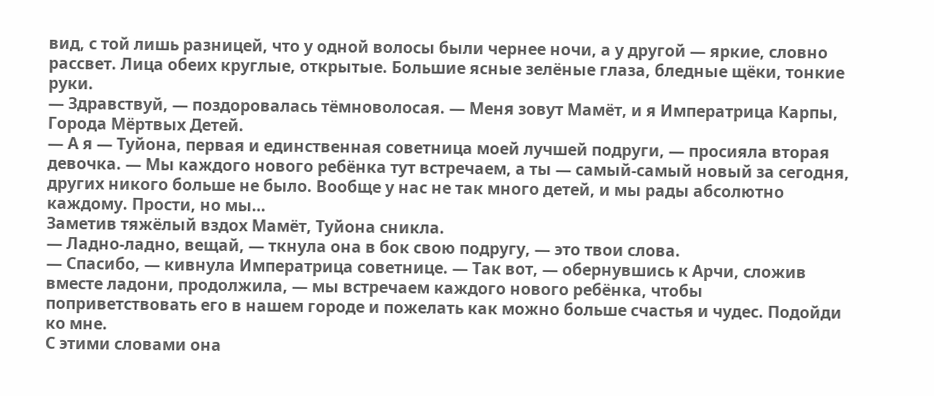вид, с той лишь разницей, что у одной волосы были чернее ночи, а у другой — яркие, словно рассвет. Лица обеих круглые, открытые. Большие ясные зелёные глаза, бледные щёки, тонкие руки.
— Здравствуй, — поздоровалась тёмноволосая. — Меня зовут Мамёт, и я Императрица Карпы, Города Мёртвых Детей.
— А я — Туйона, первая и единственная советница моей лучшей подруги, — просияла вторая девочка. — Мы каждого нового ребёнка тут встречаем, а ты — самый-самый новый за сегодня, других никого больше не было. Вообще у нас не так много детей, и мы рады абсолютно каждому. Прости, но мы…
Заметив тяжёлый вздох Мамёт, Туйона сникла.
— Ладно-ладно, вещай, — ткнула она в бок свою подругу, — это твои слова.
— Спасибо, — кивнула Императрица советнице. — Так вот, — обернувшись к Арчи, сложив вместе ладони, продолжила, — мы встречаем каждого нового ребёнка, чтобы поприветствовать его в нашем городе и пожелать как можно больше счастья и чудес. Подойди ко мне.
С этими словами она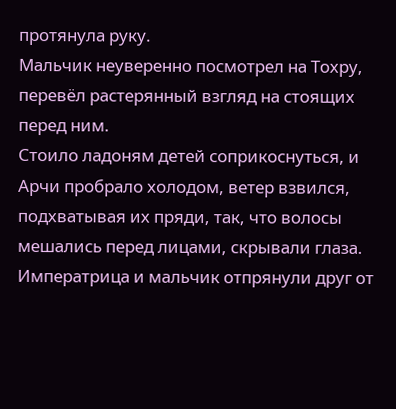протянула руку.
Мальчик неуверенно посмотрел на Тохру, перевёл растерянный взгляд на стоящих перед ним.
Стоило ладоням детей соприкоснуться, и Арчи пробрало холодом, ветер взвился, подхватывая их пряди, так, что волосы мешались перед лицами, скрывали глаза. Императрица и мальчик отпрянули друг от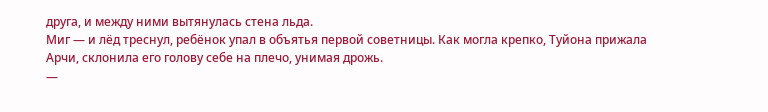друга, и между ними вытянулась стена льда.
Миг — и лёд треснул, ребёнок упал в объятья первой советницы. Как могла крепко, Туйона прижала Арчи, склонила его голову себе на плечо, унимая дрожь.
—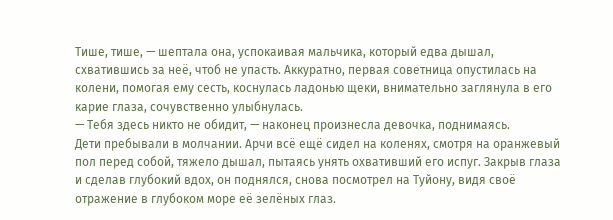Тише, тише, — шептала она, успокаивая мальчика, который едва дышал, схватившись за неё, чтоб не упасть. Аккуратно, первая советница опустилась на колени, помогая ему сесть, коснулась ладонью щеки, внимательно заглянула в его карие глаза, сочувственно улыбнулась.
— Тебя здесь никто не обидит, — наконец произнесла девочка, поднимаясь.
Дети пребывали в молчании. Арчи всё ещё сидел на коленях, смотря на оранжевый пол перед собой, тяжело дышал, пытаясь унять охвативший его испуг. Закрыв глаза и сделав глубокий вдох, он поднялся, снова посмотрел на Туйону, видя своё отражение в глубоком море её зелёных глаз.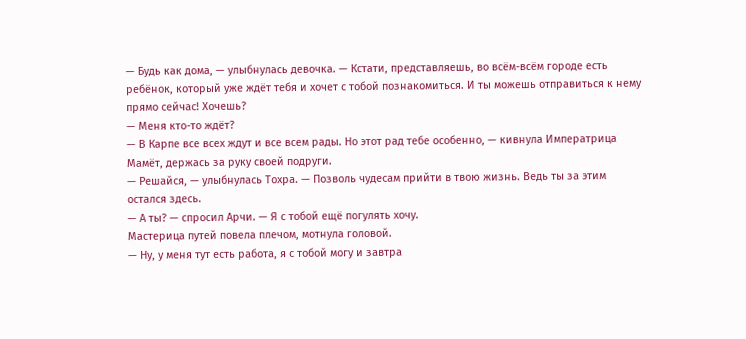— Будь как дома, — улыбнулась девочка. — Кстати, представляешь, во всём-всём городе есть ребёнок, который уже ждёт тебя и хочет с тобой познакомиться. И ты можешь отправиться к нему прямо сейчас! Хочешь?
— Меня кто-то ждёт?
— В Карпе все всех ждут и все всем рады. Но этот рад тебе особенно, — кивнула Императрица Мамёт, держась за руку своей подруги.
— Решайся, — улыбнулась Тохра. — Позволь чудесам прийти в твою жизнь. Ведь ты за этим остался здесь.
— А ты? — спросил Арчи. — Я с тобой ещё погулять хочу.
Мастерица путей повела плечом, мотнула головой.
— Ну, у меня тут есть работа, я с тобой могу и завтра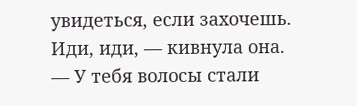увидеться, если захочешь. Иди, иди, — кивнула она.
— У тебя волосы стали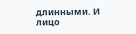длинными. И лицо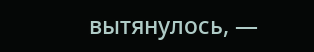вытянулось, —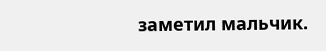заметил мальчик.